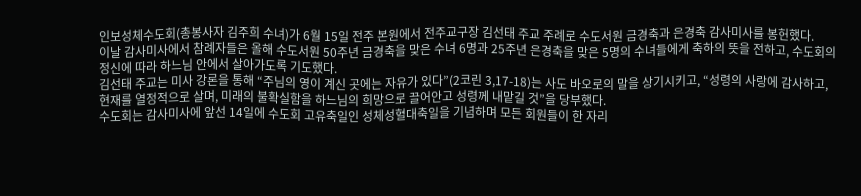인보성체수도회(총봉사자 김주희 수녀)가 6월 15일 전주 본원에서 전주교구장 김선태 주교 주례로 수도서원 금경축과 은경축 감사미사를 봉헌했다.
이날 감사미사에서 참례자들은 올해 수도서원 50주년 금경축을 맞은 수녀 6명과 25주년 은경축을 맞은 5명의 수녀들에게 축하의 뜻을 전하고, 수도회의 정신에 따라 하느님 안에서 살아가도록 기도했다.
김선태 주교는 미사 강론을 통해 “주님의 영이 계신 곳에는 자유가 있다”(2코린 3,17-18)는 사도 바오로의 말을 상기시키고, “성령의 사랑에 감사하고, 현재를 열정적으로 살며, 미래의 불확실함을 하느님의 희망으로 끌어안고 성령께 내맡길 것”을 당부했다.
수도회는 감사미사에 앞선 14일에 수도회 고유축일인 성체성혈대축일을 기념하며 모든 회원들이 한 자리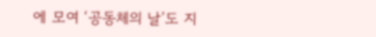에 모여 ‘공동체의 날’도 지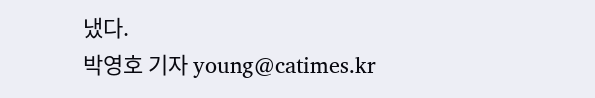냈다.
박영호 기자 young@catimes.kr